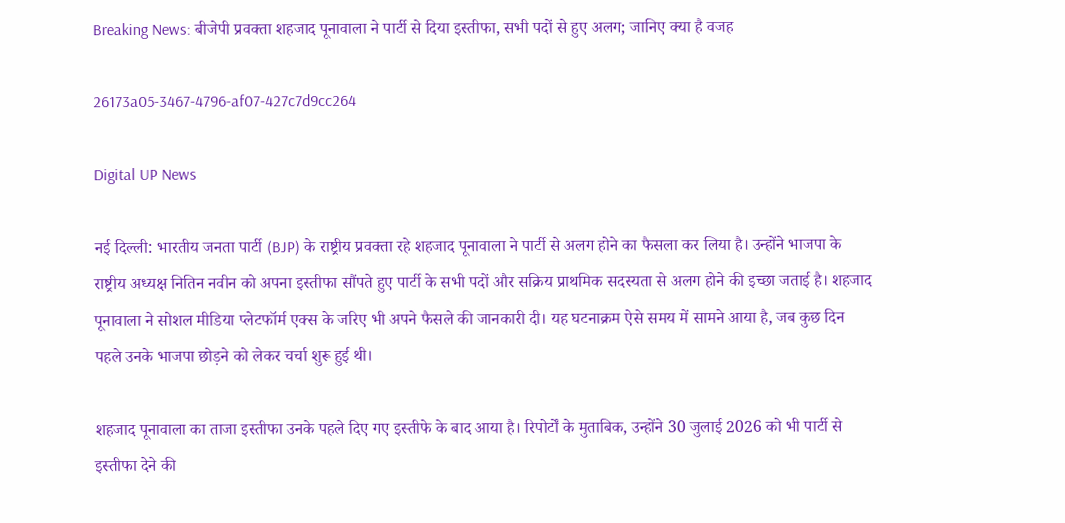Breaking News: बीजेपी प्रवक्ता शहजाद पूनावाला ने पार्टी से दिया इस्तीफा, सभी पदों से हुए अलग; जानिए क्या है वजह

26173a05-3467-4796-af07-427c7d9cc264

Digital UP News

नई दिल्ली: भारतीय जनता पार्टी (BJP) के राष्ट्रीय प्रवक्ता रहे शहजाद पूनावाला ने पार्टी से अलग होने का फैसला कर लिया है। उन्होंने भाजपा के राष्ट्रीय अध्यक्ष नितिन नवीन को अपना इस्तीफा सौंपते हुए पार्टी के सभी पदों और सक्रिय प्राथमिक सदस्यता से अलग होने की इच्छा जताई है। शहजाद पूनावाला ने सोशल मीडिया प्लेटफॉर्म एक्स के जरिए भी अपने फैसले की जानकारी दी। यह घटनाक्रम ऐसे समय में सामने आया है, जब कुछ दिन पहले उनके भाजपा छोड़ने को लेकर चर्चा शुरू हुई थी।

शहजाद पूनावाला का ताजा इस्तीफा उनके पहले दिए गए इस्तीफे के बाद आया है। रिपोर्टों के मुताबिक, उन्होंने 30 जुलाई 2026 को भी पार्टी से इस्तीफा देने की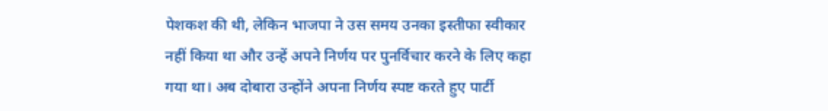पेशकश की थी, लेकिन भाजपा ने उस समय उनका इस्तीफा स्वीकार नहीं किया था और उन्हें अपने निर्णय पर पुनर्विचार करने के लिए कहा गया था। अब दोबारा उन्होंने अपना निर्णय स्पष्ट करते हुए पार्टी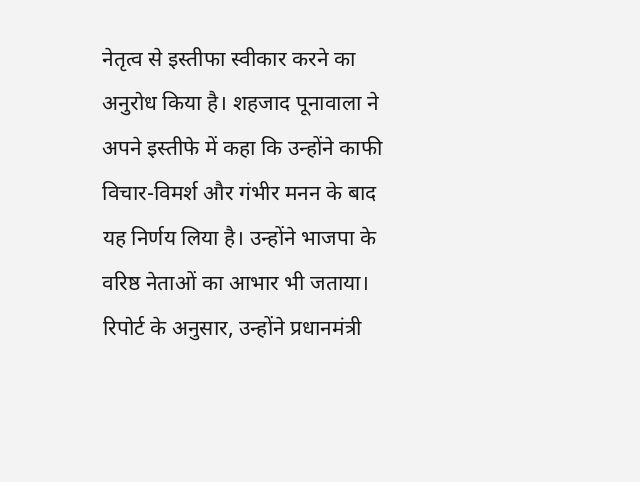नेतृत्व से इस्तीफा स्वीकार करने का अनुरोध किया है। शहजाद पूनावाला ने अपने इस्तीफे में कहा कि उन्होंने काफी विचार-विमर्श और गंभीर मनन के बाद यह निर्णय लिया है। उन्होंने भाजपा के वरिष्ठ नेताओं का आभार भी जताया। रिपोर्ट के अनुसार, उन्होंने प्रधानमंत्री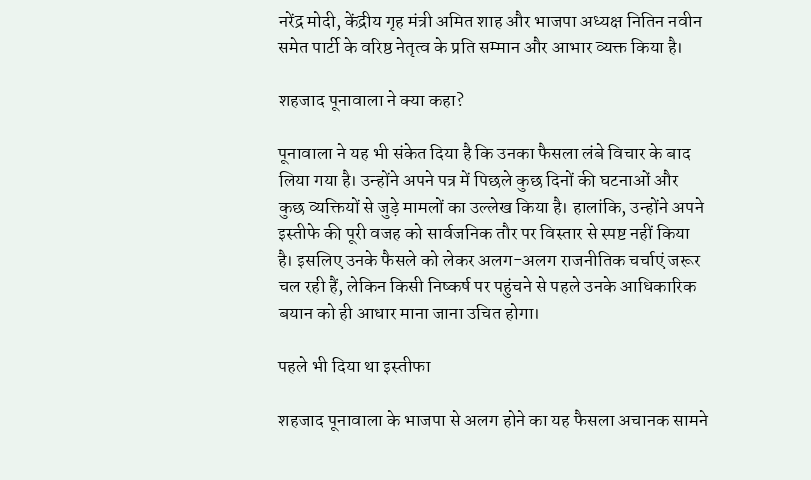नरेंद्र मोदी, केंद्रीय गृह मंत्री अमित शाह और भाजपा अध्यक्ष नितिन नवीन समेत पार्टी के वरिष्ठ नेतृत्व के प्रति सम्मान और आभार व्यक्त किया है।

शहजाद पूनावाला ने क्या कहा?

पूनावाला ने यह भी संकेत दिया है कि उनका फैसला लंबे विचार के बाद लिया गया है। उन्होंने अपने पत्र में पिछले कुछ दिनों की घटनाओं और कुछ व्यक्तियों से जुड़े मामलों का उल्लेख किया है। हालांकि, उन्होंने अपने इस्तीफे की पूरी वजह को सार्वजनिक तौर पर विस्तार से स्पष्ट नहीं किया है। इसलिए उनके फैसले को लेकर अलग-अलग राजनीतिक चर्चाएं जरूर चल रही हैं, लेकिन किसी निष्कर्ष पर पहुंचने से पहले उनके आधिकारिक बयान को ही आधार माना जाना उचित होगा।

पहले भी दिया था इस्तीफा

शहजाद पूनावाला के भाजपा से अलग होने का यह फैसला अचानक सामने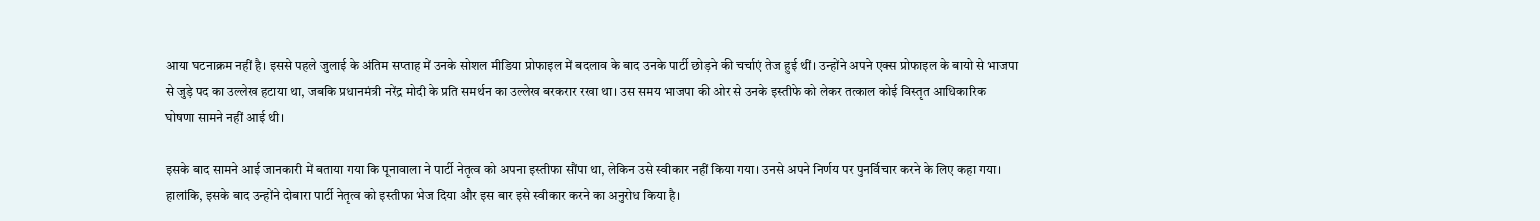आया घटनाक्रम नहीं है। इससे पहले जुलाई के अंतिम सप्ताह में उनके सोशल मीडिया प्रोफाइल में बदलाव के बाद उनके पार्टी छोड़ने की चर्चाएं तेज हुई थीं। उन्होंने अपने एक्स प्रोफाइल के बायो से भाजपा से जुड़े पद का उल्लेख हटाया था, जबकि प्रधानमंत्री नरेंद्र मोदी के प्रति समर्थन का उल्लेख बरकरार रखा था। उस समय भाजपा की ओर से उनके इस्तीफे को लेकर तत्काल कोई विस्तृत आधिकारिक घोषणा सामने नहीं आई थी।

इसके बाद सामने आई जानकारी में बताया गया कि पूनावाला ने पार्टी नेतृत्व को अपना इस्तीफा सौंपा था, लेकिन उसे स्वीकार नहीं किया गया। उनसे अपने निर्णय पर पुनर्विचार करने के लिए कहा गया। हालांकि, इसके बाद उन्होंने दोबारा पार्टी नेतृत्व को इस्तीफा भेज दिया और इस बार इसे स्वीकार करने का अनुरोध किया है।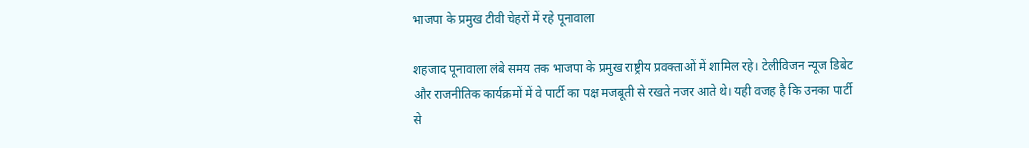भाजपा के प्रमुख टीवी चेहरों में रहे पूनावाला

शहजाद पूनावाला लंबे समय तक भाजपा के प्रमुख राष्ट्रीय प्रवक्ताओं में शामिल रहे। टेलीविजन न्यूज डिबेट और राजनीतिक कार्यक्रमों में वे पार्टी का पक्ष मजबूती से रखते नजर आते थे। यही वजह है कि उनका पार्टी से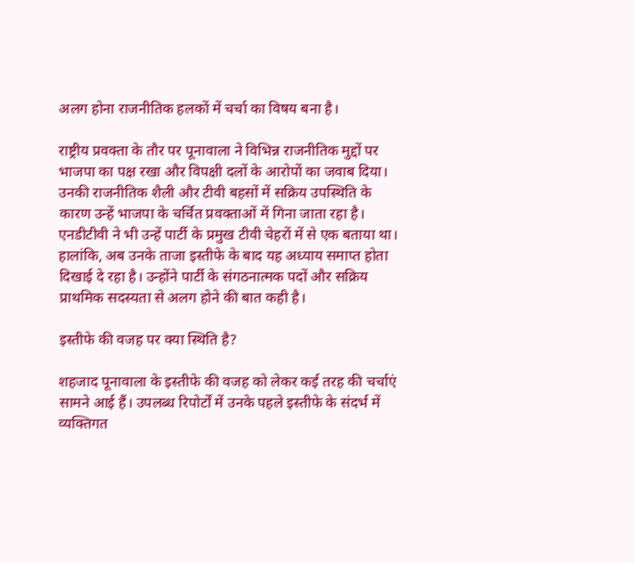अलग होना राजनीतिक हलकों में चर्चा का विषय बना है।

राष्ट्रीय प्रवक्ता के तौर पर पूनावाला ने विभिन्न राजनीतिक मुद्दों पर भाजपा का पक्ष रखा और विपक्षी दलों के आरोपों का जवाब दिया। उनकी राजनीतिक शैली और टीवी बहसों में सक्रिय उपस्थिति के कारण उन्हें भाजपा के चर्चित प्रवक्ताओं में गिना जाता रहा है। एनडीटीवी ने भी उन्हें पार्टी के प्रमुख टीवी चेहरों में से एक बताया था। हालांकि, अब उनके ताजा इस्तीफे के बाद यह अध्याय समाप्त होता दिखाई दे रहा है। उन्होंने पार्टी के संगठनात्मक पदों और सक्रिय प्राथमिक सदस्यता से अलग होने की बात कही है।

इस्तीफे की वजह पर क्या स्थिति है?

शहजाद पूनावाला के इस्तीफे की वजह को लेकर कई तरह की चर्चाएं सामने आई हैं। उपलब्ध रिपोर्टों में उनके पहले इस्तीफे के संदर्भ में व्यक्तिगत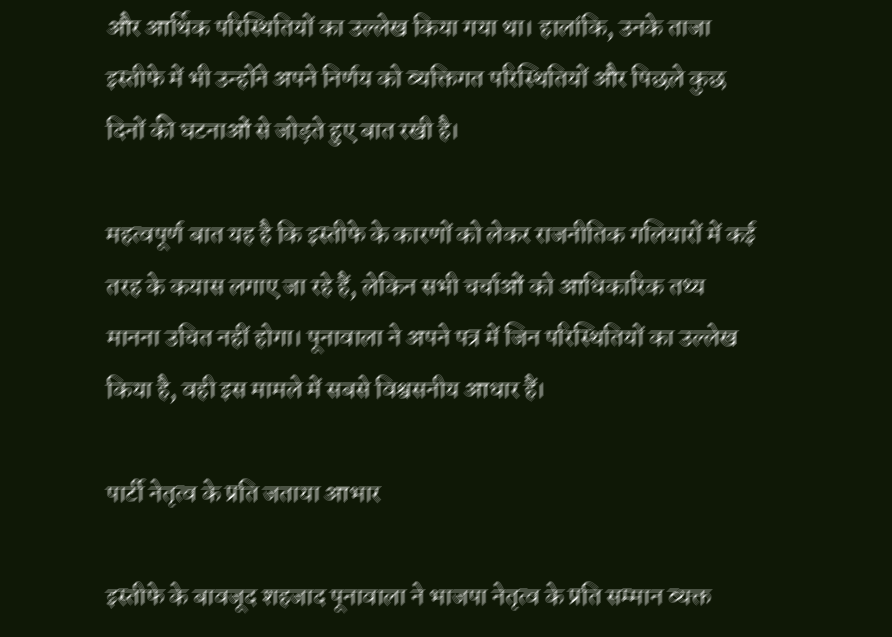और आर्थिक परिस्थितियों का उल्लेख किया गया था। हालांकि, उनके ताजा इस्तीफे में भी उन्होंने अपने निर्णय को व्यक्तिगत परिस्थितियों और पिछले कुछ दिनों की घटनाओं से जोड़ते हुए बात रखी है।

महत्वपूर्ण बात यह है कि इस्तीफे के कारणों को लेकर राजनीतिक गलियारों में कई तरह के कयास लगाए जा रहे हैं, लेकिन सभी चर्चाओं को आधिकारिक तथ्य मानना उचित नहीं होगा। पूनावाला ने अपने पत्र में जिन परिस्थितियों का उल्लेख किया है, वही इस मामले में सबसे विश्वसनीय आधार हैं।

पार्टी नेतृत्व के प्रति जताया आभार

इस्तीफे के बावजूद शहजाद पूनावाला ने भाजपा नेतृत्व के प्रति सम्मान व्यक्त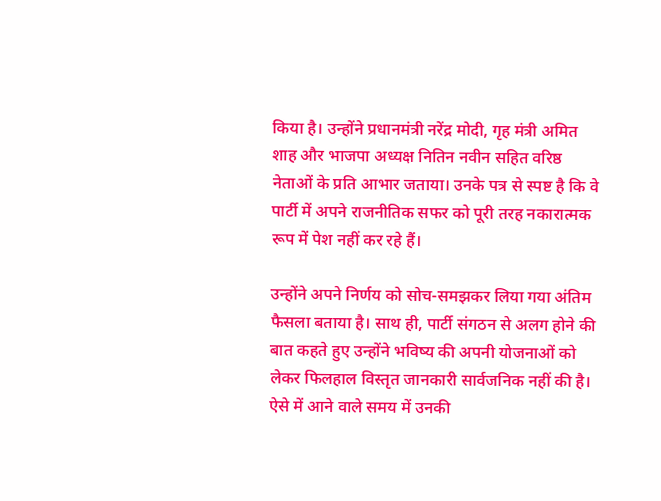किया है। उन्होंने प्रधानमंत्री नरेंद्र मोदी, गृह मंत्री अमित शाह और भाजपा अध्यक्ष नितिन नवीन सहित वरिष्ठ नेताओं के प्रति आभार जताया। उनके पत्र से स्पष्ट है कि वे पार्टी में अपने राजनीतिक सफर को पूरी तरह नकारात्मक रूप में पेश नहीं कर रहे हैं।

उन्होंने अपने निर्णय को सोच-समझकर लिया गया अंतिम फैसला बताया है। साथ ही, पार्टी संगठन से अलग होने की बात कहते हुए उन्होंने भविष्य की अपनी योजनाओं को लेकर फिलहाल विस्तृत जानकारी सार्वजनिक नहीं की है। ऐसे में आने वाले समय में उनकी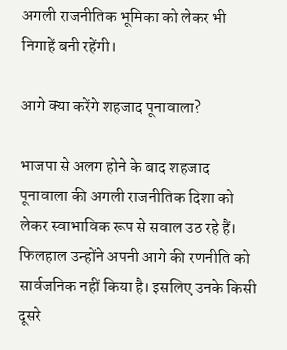अगली राजनीतिक भूमिका को लेकर भी निगाहें बनी रहेंगी।

आगे क्या करेंगे शहजाद पूनावाला?

भाजपा से अलग होने के बाद शहजाद पूनावाला की अगली राजनीतिक दिशा को लेकर स्वाभाविक रूप से सवाल उठ रहे हैं। फिलहाल उन्होंने अपनी आगे की रणनीति को सार्वजनिक नहीं किया है। इसलिए उनके किसी दूसरे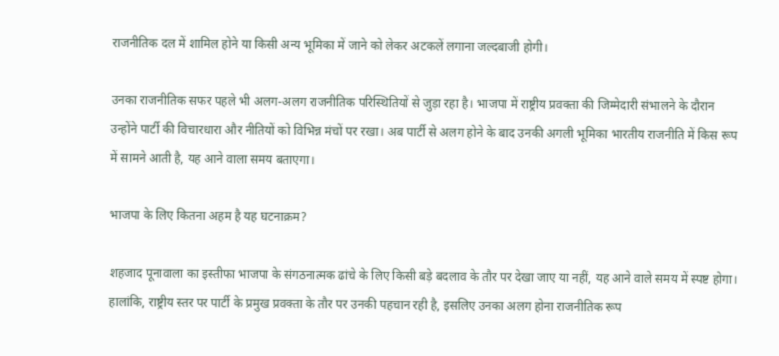राजनीतिक दल में शामिल होने या किसी अन्य भूमिका में जाने को लेकर अटकलें लगाना जल्दबाजी होगी।

उनका राजनीतिक सफर पहले भी अलग-अलग राजनीतिक परिस्थितियों से जुड़ा रहा है। भाजपा में राष्ट्रीय प्रवक्ता की जिम्मेदारी संभालने के दौरान उन्होंने पार्टी की विचारधारा और नीतियों को विभिन्न मंचों पर रखा। अब पार्टी से अलग होने के बाद उनकी अगली भूमिका भारतीय राजनीति में किस रूप में सामने आती है, यह आने वाला समय बताएगा।

भाजपा के लिए कितना अहम है यह घटनाक्रम?

शहजाद पूनावाला का इस्तीफा भाजपा के संगठनात्मक ढांचे के लिए किसी बड़े बदलाव के तौर पर देखा जाए या नहीं, यह आने वाले समय में स्पष्ट होगा। हालांकि, राष्ट्रीय स्तर पर पार्टी के प्रमुख प्रवक्ता के तौर पर उनकी पहचान रही है, इसलिए उनका अलग होना राजनीतिक रूप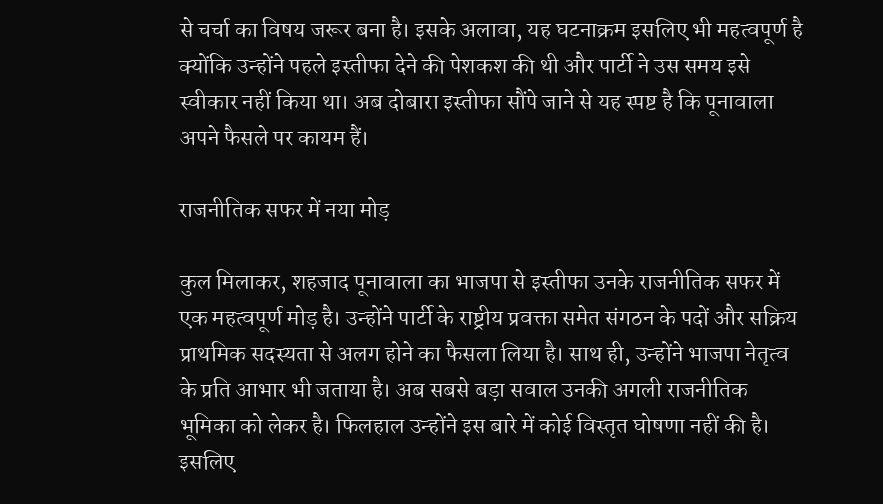से चर्चा का विषय जरूर बना है। इसके अलावा, यह घटनाक्रम इसलिए भी महत्वपूर्ण है क्योंकि उन्होंने पहले इस्तीफा देने की पेशकश की थी और पार्टी ने उस समय इसे स्वीकार नहीं किया था। अब दोबारा इस्तीफा सौंपे जाने से यह स्पष्ट है कि पूनावाला अपने फैसले पर कायम हैं।

राजनीतिक सफर में नया मोड़

कुल मिलाकर, शहजाद पूनावाला का भाजपा से इस्तीफा उनके राजनीतिक सफर में एक महत्वपूर्ण मोड़ है। उन्होंने पार्टी के राष्ट्रीय प्रवक्ता समेत संगठन के पदों और सक्रिय प्राथमिक सदस्यता से अलग होने का फैसला लिया है। साथ ही, उन्होंने भाजपा नेतृत्व के प्रति आभार भी जताया है। अब सबसे बड़ा सवाल उनकी अगली राजनीतिक भूमिका को लेकर है। फिलहाल उन्होंने इस बारे में कोई विस्तृत घोषणा नहीं की है। इसलिए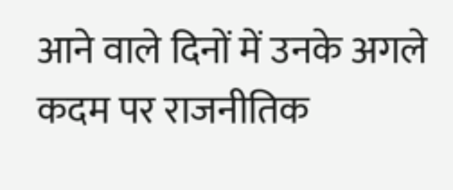आने वाले दिनों में उनके अगले कदम पर राजनीतिक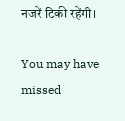नजरें टिकी रहेंगी।

You may have missed